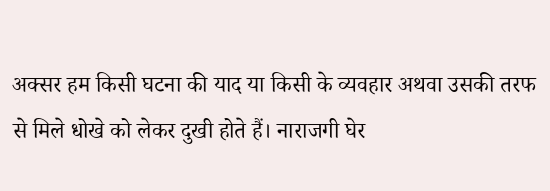अक्सर हम किसी घटना की याद या किसी के व्यवहार अथवा उसकी तरफ से मिले धोखे को लेकर दुखी होते हैं। नाराजगी घेर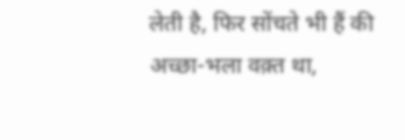लेती है, फिर सोंचते भी हैं की अच्छा-भला वक़्त था,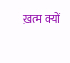ख़त्म क्यों